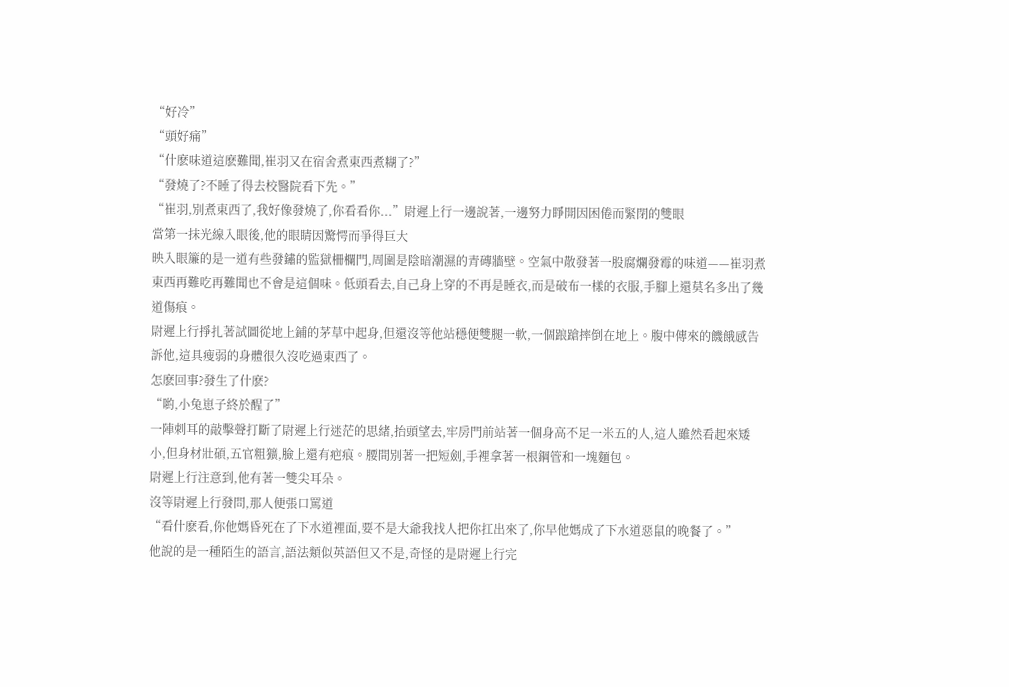“好冷”
“頭好痛”
“什麽味道這麽難聞,崔羽又在宿舍煮東西煮糊了?”
“發燒了?不睡了得去校醫院看下先。”
“崔羽,別煮東西了,我好像發燒了,你看看你...”尉遲上行一邊說著,一邊努力睜開因困倦而緊閉的雙眼
當第一抹光線入眼後,他的眼睛因驚愕而爭得巨大
映入眼簾的是一道有些發鏽的監獄柵欄門,周圍是陰暗潮濕的青磚牆壁。空氣中散發著一股腐爛發霉的味道——崔羽煮東西再難吃再難聞也不會是這個味。低頭看去,自己身上穿的不再是睡衣,而是破布一樣的衣服,手腳上還莫名多出了幾道傷痕。
尉遲上行掙扎著試圖從地上鋪的茅草中起身,但還沒等他站穩便雙腿一軟,一個踉蹌摔倒在地上。腹中傳來的饑餓感告訴他,這具瘦弱的身體很久沒吃過東西了。
怎麽回事?發生了什麽?
“喲,小兔崽子終於醒了”
一陣刺耳的敲擊聲打斷了尉遲上行迷茫的思緒,抬頭望去,牢房門前站著一個身高不足一米五的人,這人雖然看起來矮小,但身材壯碩,五官粗獷,臉上還有疤痕。腰間別著一把短劍,手裡拿著一根鋼管和一塊麵包。
尉遲上行注意到,他有著一雙尖耳朵。
沒等尉遲上行發問,那人便張口罵道
“看什麽看,你他媽昏死在了下水道裡面,要不是大爺我找人把你扛出來了,你早他媽成了下水道惡鼠的晚餐了。”
他說的是一種陌生的語言,語法類似英語但又不是,奇怪的是尉遲上行完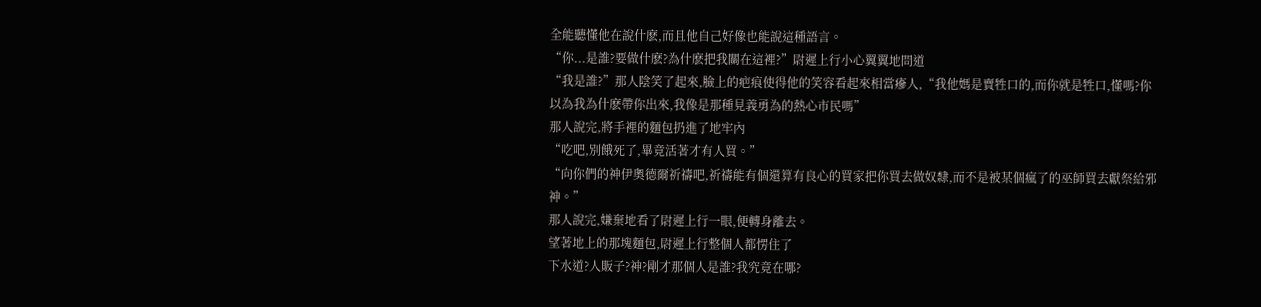全能聽懂他在說什麽,而且他自己好像也能說這種語言。
“你...是誰?要做什麽?為什麽把我關在這裡?”尉遲上行小心翼翼地問道
“我是誰?”那人陰笑了起來,臉上的疤痕使得他的笑容看起來相當瘮人,“我他媽是賣牲口的,而你就是牲口,懂嗎?你以為我為什麽帶你出來,我像是那種見義勇為的熱心市民嗎”
那人說完,將手裡的麵包扔進了地牢內
“吃吧,別餓死了,畢竟活著才有人買。”
“向你們的神伊奧德爾祈禱吧,祈禱能有個還算有良心的買家把你買去做奴隸,而不是被某個瘋了的巫師買去獻祭給邪神。”
那人說完,嫌棄地看了尉遲上行一眼,便轉身離去。
望著地上的那塊麵包,尉遲上行整個人都愣住了
下水道?人販子?神?剛才那個人是誰?我究竟在哪?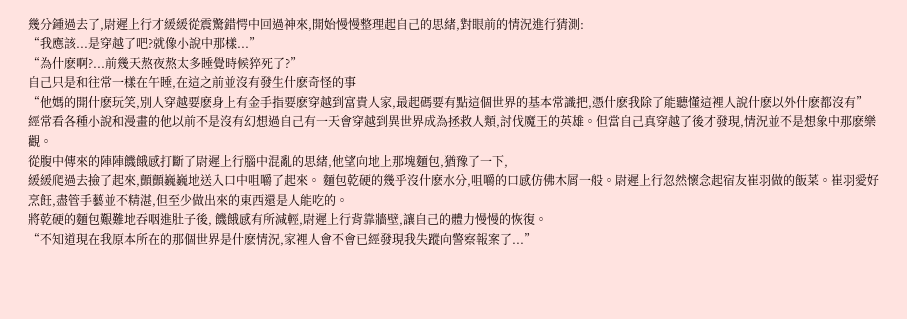幾分鍾過去了,尉遲上行才緩緩從震驚錯愕中回過神來,開始慢慢整理起自己的思緒,對眼前的情況進行猜測:
“我應該...是穿越了吧?就像小說中那樣...”
“為什麽啊?...前幾天熬夜熬太多睡覺時候猝死了?”
自己只是和往常一樣在午睡,在這之前並沒有發生什麽奇怪的事
“他媽的開什麽玩笑,別人穿越要麽身上有金手指要麽穿越到富貴人家,最起碼要有點這個世界的基本常識把,憑什麽我除了能聽懂這裡人說什麽以外什麽都沒有”
經常看各種小說和漫畫的他以前不是沒有幻想過自己有一天會穿越到異世界成為拯救人類,討伐魔王的英雄。但當自己真穿越了後才發現,情況並不是想象中那麽樂觀。
從腹中傳來的陣陣饑餓感打斷了尉遲上行腦中混亂的思緒,他望向地上那塊麵包,猶豫了一下,
緩緩爬過去撿了起來,顫顫巍巍地送入口中咀嚼了起來。 麵包乾硬的幾乎沒什麽水分,咀嚼的口感仿佛木屑一般。尉遲上行忽然懷念起宿友崔羽做的飯菜。崔羽愛好烹飪,盡管手藝並不精湛,但至少做出來的東西還是人能吃的。
將乾硬的麵包艱難地吞咽進肚子後, 饑餓感有所減輕,尉遲上行背靠牆壁,讓自己的體力慢慢的恢復。
“不知道現在我原本所在的那個世界是什麽情況,家裡人會不會已經發現我失蹤向警察報案了...”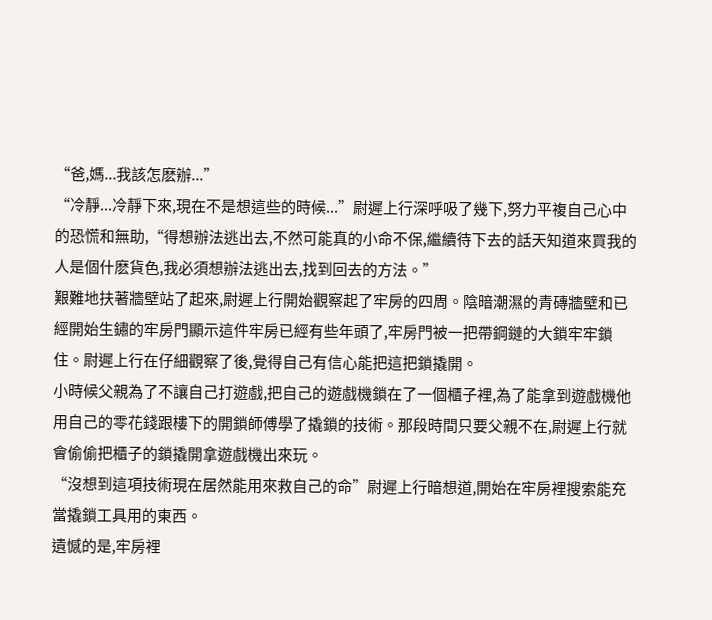“爸,媽...我該怎麽辦...”
“冷靜...冷靜下來,現在不是想這些的時候...”尉遲上行深呼吸了幾下,努力平複自己心中的恐慌和無助,“得想辦法逃出去,不然可能真的小命不保,繼續待下去的話天知道來買我的人是個什麽貨色,我必須想辦法逃出去,找到回去的方法。”
艱難地扶著牆壁站了起來,尉遲上行開始觀察起了牢房的四周。陰暗潮濕的青磚牆壁和已經開始生鏽的牢房門顯示這件牢房已經有些年頭了,牢房門被一把帶鋼鏈的大鎖牢牢鎖住。尉遲上行在仔細觀察了後,覺得自己有信心能把這把鎖撬開。
小時候父親為了不讓自己打遊戲,把自己的遊戲機鎖在了一個櫃子裡,為了能拿到遊戲機他用自己的零花錢跟樓下的開鎖師傅學了撬鎖的技術。那段時間只要父親不在,尉遲上行就會偷偷把櫃子的鎖撬開拿遊戲機出來玩。
“沒想到這項技術現在居然能用來救自己的命”尉遲上行暗想道,開始在牢房裡搜索能充當撬鎖工具用的東西。
遺憾的是,牢房裡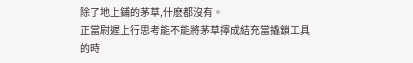除了地上鋪的茅草,什麽都沒有。
正當尉遲上行思考能不能將茅草擰成結充當撬鎖工具的時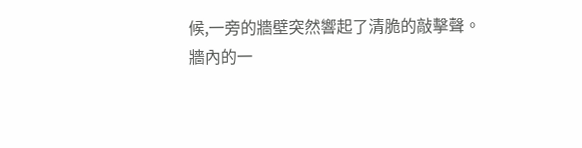候,一旁的牆壁突然響起了清脆的敲擊聲。
牆內的一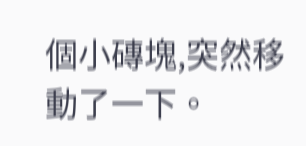個小磚塊,突然移動了一下。